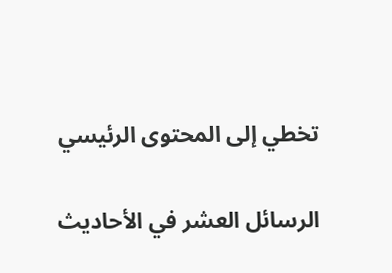تخطي إلى المحتوى الرئيسي

الرسائل العشر في الأحاديث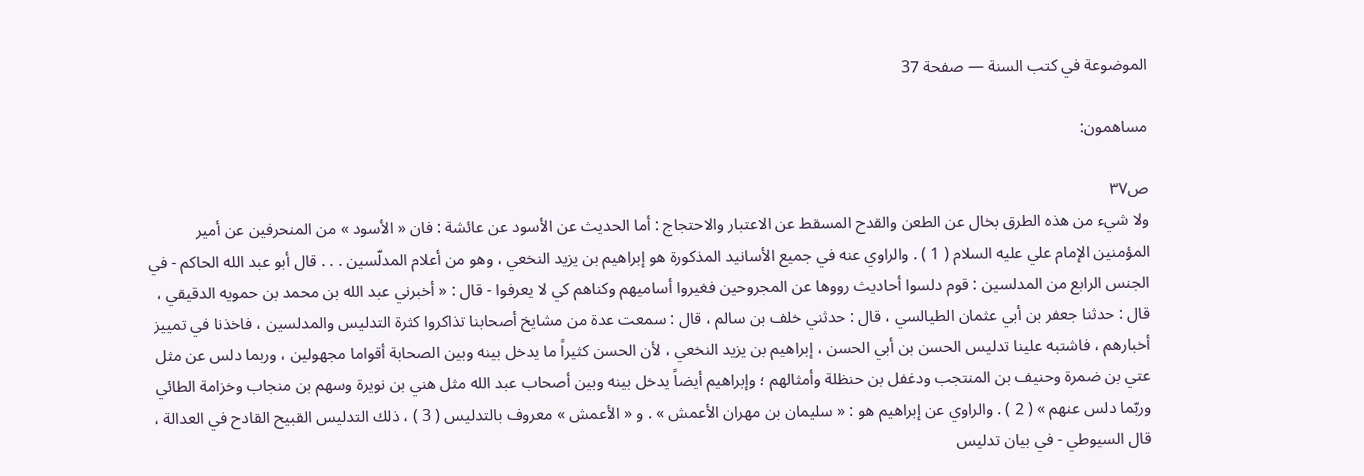الموضوعة في كتب السنة — صفحة 37

مساهمون:

ص٣٧
ولا شيء من هذه الطرق بخال عن الطعن والقدح المسقط عن الاعتبار والاحتجاج : أما الحديث عن الأسود عن عائشة : فان « الأسود » من المنحرفين عن أمير المؤمنين الإمام علي عليه السلام ( 1 ) . والراوي عنه في جميع الأسانيد المذكورة هو إبراهيم بن يزيد النخعي ، وهو من أعلام المدلّسين . . . قال أبو عبد الله الحاكم - في الجنس الرابع من المدلسين : قوم دلسوا أحاديث رووها عن المجروحين فغيروا أساميهم وكناهم كي لا يعرفوا - قال : « أخبرني عبد الله بن محمد بن حمويه الدقيقي ، قال : حدثنا جعفر بن أبي عثمان الطيالسي ، قال : حدثني خلف بن سالم ، قال : سمعت عدة من مشايخ أصحابنا تذاكروا كثرة التدليس والمدلسين ، فاخذنا في تمييز أخبارهم ، فاشتبه علينا تدليس الحسن بن أبي الحسن ، إبراهيم بن يزيد النخعي ، لأن الحسن كثيراً ما يدخل بينه وبين الصحابة أقواما مجهولين ، وربما دلس عن مثل عتي بن ضمرة وحنيف بن المنتجب ودغفل بن حنظلة وأمثالهم ؛ وإبراهيم أيضاً يدخل بينه وبين أصحاب عبد الله مثل هني بن نويرة وسهم بن منجاب وخزامة الطائي وربّما دلس عنهم » ( 2 ) . والراوي عن إبراهيم هو : « سليمان بن مهران الأعمش » . و « الأعمش » معروف بالتدليس ( 3 ) ، ذلك التدليس القبيح القادح في العدالة ، قال السيوطي - في بيان تدليس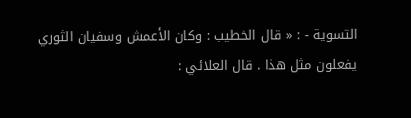التسوية - : « قال الخطيب : وكان الأعمش وسفيان الثوري يفعلون مثل هذا . قال العلائي :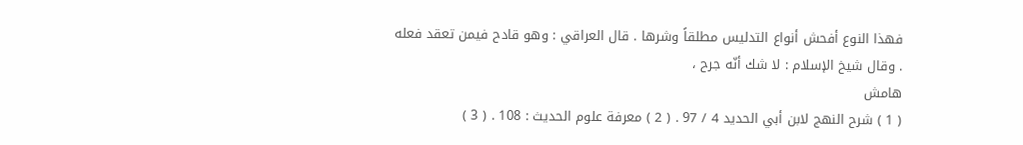فهذا النوع أفحش أنواع التدليس مطلقاً وشرها . قال العراقي : وهو قادح فيمن تعقد فعله . وقال شيخ الإسلام : لا شك أنّه جرح ،
هامش
( 1 ) شرح النهج لابن أبي الحديد 4 / 97 . ( 2 ) معرفة علوم الحديث : 108 . ( 3 )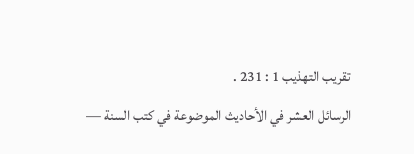تقريب التهذيب 1 : 231 .
الرسائل العشر في الأحاديث الموضوعة في كتب السنة —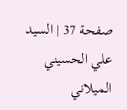صفحة 37 | السيد علي الحسيني الميلاني